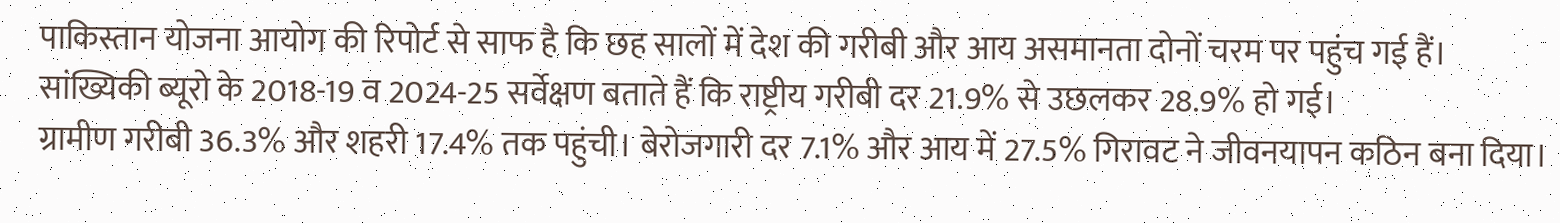पाकिस्तान योजना आयोग की रिपोर्ट से साफ है कि छह सालों में देश की गरीबी और आय असमानता दोनों चरम पर पहुंच गई हैं। सांख्यिकी ब्यूरो के 2018-19 व 2024-25 सर्वेक्षण बताते हैं कि राष्ट्रीय गरीबी दर 21.9% से उछलकर 28.9% हो गई।
ग्रामीण गरीबी 36.3% और शहरी 17.4% तक पहुंची। बेरोजगारी दर 7.1% और आय में 27.5% गिरावट ने जीवनयापन कठिन बना दिया।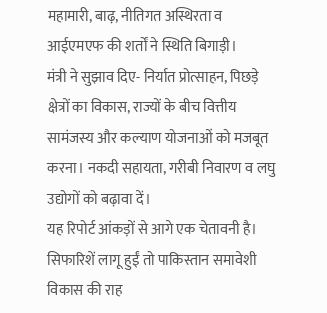महामारी, बाढ़, नीतिगत अस्थिरता व आईएमएफ की शर्तों ने स्थिति बिगाड़ी।
मंत्री ने सुझाव दिए- निर्यात प्रोत्साहन, पिछड़े क्षेत्रों का विकास, राज्यों के बीच वित्तीय सामंजस्य और कल्याण योजनाओं को मजबूत करना। नकदी सहायता, गरीबी निवारण व लघु उद्योगों को बढ़ावा दें।
यह रिपोर्ट आंकड़ों से आगे एक चेतावनी है। सिफारिशें लागू हुईं तो पाकिस्तान समावेशी विकास की राह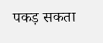पकड़ सकता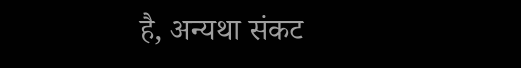है, अन्यथा संकट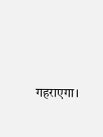गहराएगा।